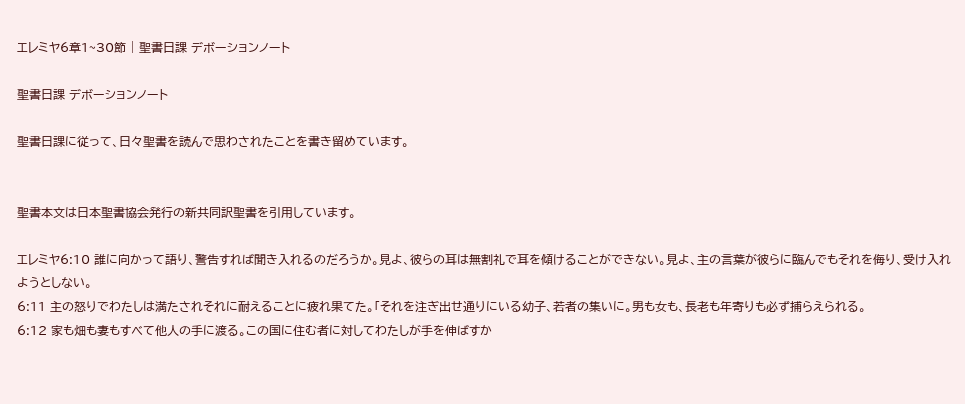エレミヤ6章1~30節 | 聖書日課 デボーションノート

聖書日課 デボーションノート

聖書日課に従って、日々聖書を読んで思わされたことを書き留めています。


聖書本文は日本聖書協会発行の新共同訳聖書を引用しています。

エレミヤ6:10 誰に向かって語り、警告すれば聞き入れるのだろうか。見よ、彼らの耳は無割礼で耳を傾けることができない。見よ、主の言葉が彼らに臨んでもそれを侮り、受け入れようとしない。
6:11 主の怒りでわたしは満たされそれに耐えることに疲れ果てた。「それを注ぎ出せ通りにいる幼子、若者の集いに。男も女も、長老も年寄りも必ず捕らえられる。
6:12 家も畑も妻もすべて他人の手に渡る。この国に住む者に対してわたしが手を伸ばすか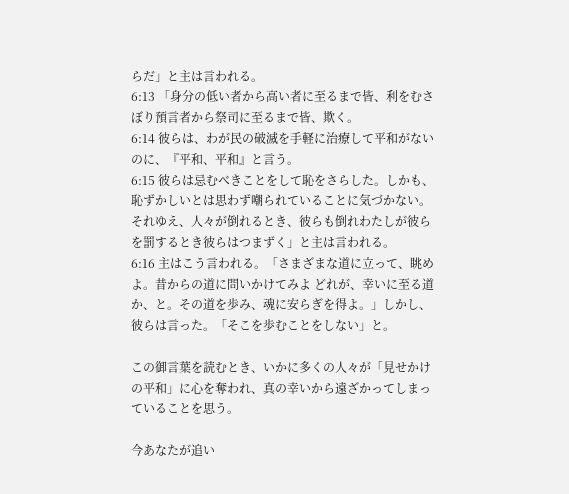らだ」と主は言われる。
6:13 「身分の低い者から高い者に至るまで皆、利をむさぼり預言者から祭司に至るまで皆、欺く。
6:14 彼らは、わが民の破滅を手軽に治療して平和がないのに、『平和、平和』と言う。
6:15 彼らは忌むべきことをして恥をさらした。しかも、恥ずかしいとは思わず嘲られていることに気づかない。それゆえ、人々が倒れるとき、彼らも倒れわたしが彼らを罰するとき彼らはつまずく」と主は言われる。
6:16 主はこう言われる。「さまざまな道に立って、眺めよ。昔からの道に問いかけてみよ どれが、幸いに至る道か、と。その道を歩み、魂に安らぎを得よ。」しかし、彼らは言った。「そこを歩むことをしない」と。

この御言葉を読むとき、いかに多くの人々が「見せかけの平和」に心を奪われ、真の幸いから遠ざかってしまっていることを思う。

今あなたが追い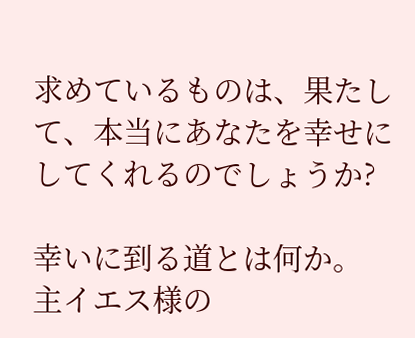求めているものは、果たして、本当にあなたを幸せにしてくれるのでしょうか?

幸いに到る道とは何か。
主イエス様の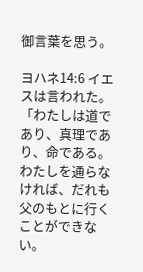御言葉を思う。

ヨハネ14:6 イエスは言われた。「わたしは道であり、真理であり、命である。わたしを通らなければ、だれも父のもとに行くことができない。